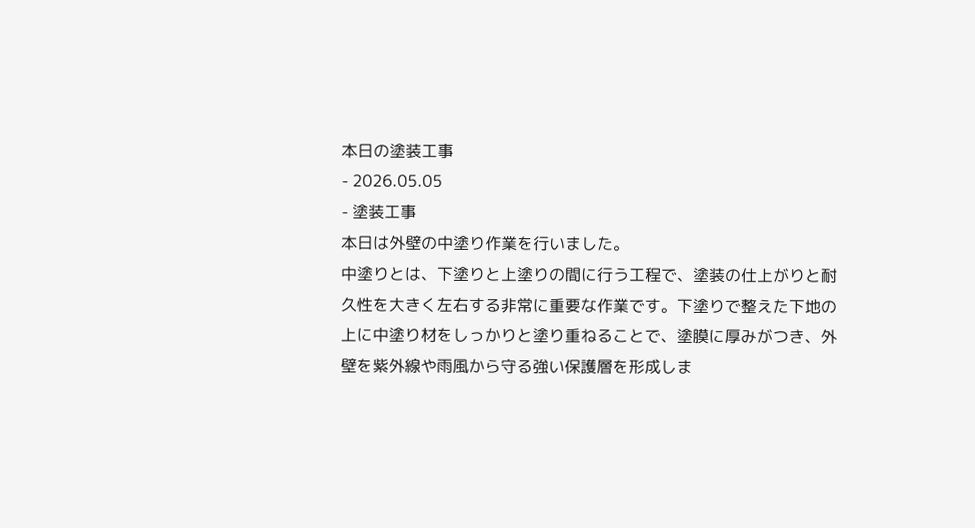本日の塗装工事
- 2026.05.05
- 塗装工事
本日は外壁の中塗り作業を行いました。
中塗りとは、下塗りと上塗りの間に行う工程で、塗装の仕上がりと耐久性を大きく左右する非常に重要な作業です。下塗りで整えた下地の上に中塗り材をしっかりと塗り重ねることで、塗膜に厚みがつき、外壁を紫外線や雨風から守る強い保護層を形成しま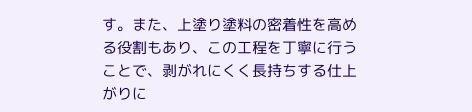す。また、上塗り塗料の密着性を高める役割もあり、この工程を丁寧に行うことで、剥がれにくく長持ちする仕上がりに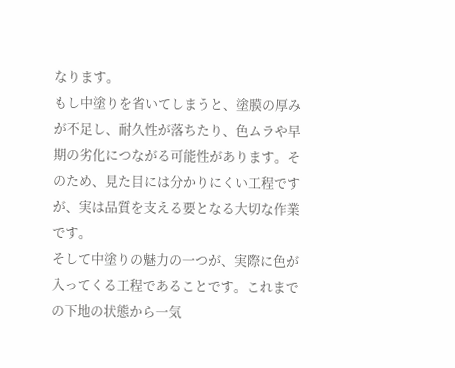なります。
もし中塗りを省いてしまうと、塗膜の厚みが不足し、耐久性が落ちたり、色ムラや早期の劣化につながる可能性があります。そのため、見た目には分かりにくい工程ですが、実は品質を支える要となる大切な作業です。
そして中塗りの魅力の一つが、実際に色が入ってくる工程であることです。これまでの下地の状態から一気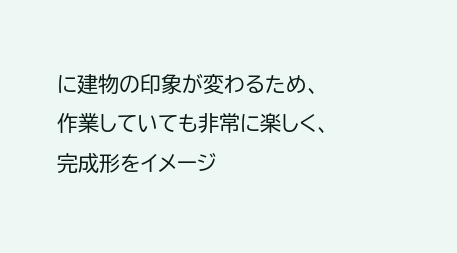に建物の印象が変わるため、作業していても非常に楽しく、完成形をイメージ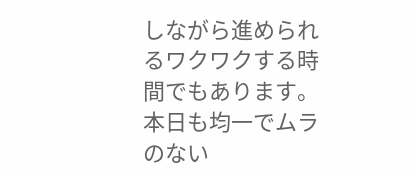しながら進められるワクワクする時間でもあります。
本日も均一でムラのない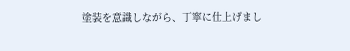塗装を意識しながら、丁寧に仕上げまし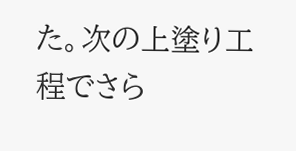た。次の上塗り工程でさら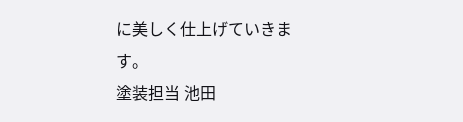に美しく仕上げていきます。
塗装担当 池田